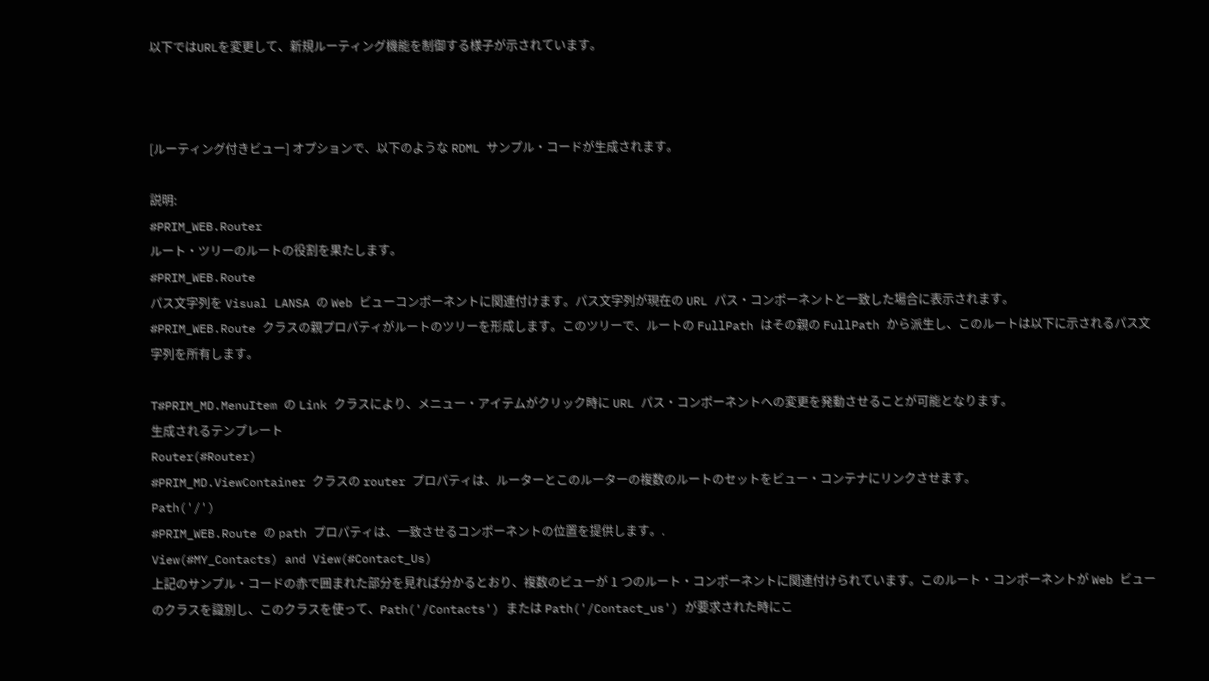以下ではURLを変更して、新規ルーティング機能を制御する様子が示されています。



[ルーティング付きビュー] オプションで、以下のような RDML サンプル・コードが生成されます。

説明:
#PRIM_WEB.Router
ルート・ツリーのルートの役割を果たします。
#PRIM_WEB.Route
パス文字列を Visual LANSA の Web ビューコンポーネントに関連付けます。パス文字列が現在の URL パス・コンポーネントと一致した場合に表示されます。
#PRIM_WEB.Route クラスの親プロパティがルートのツリーを形成します。このツリーで、ルートの FullPath はその親の FullPath から派生し、このルートは以下に示されるパス文字列を所有します。

T#PRIM_MD.MenuItem の Link クラスにより、メニュー・アイテムがクリック時に URL パス・コンポーネントへの変更を発動させることが可能となります。
生成されるテンプレート
Router(#Router)
#PRIM_MD.ViewContainer クラスの router プロパティは、ルーターとこのルーターの複数のルートのセットをビュー・コンテナにリンクさせます。
Path('/')
#PRIM_WEB.Route の path プロパティは、一致させるコンポーネントの位置を提供します。.
View(#MY_Contacts) and View(#Contact_Us)
上記のサンプル・コードの赤で囲まれた部分を見れば分かるとおり、複数のビューが 1 つのルート・コンポーネントに関連付けられています。このルート・コンポーネントが Web ビューのクラスを識別し、このクラスを使って、Path('/Contacts') または Path('/Contact_us') が要求された時にこ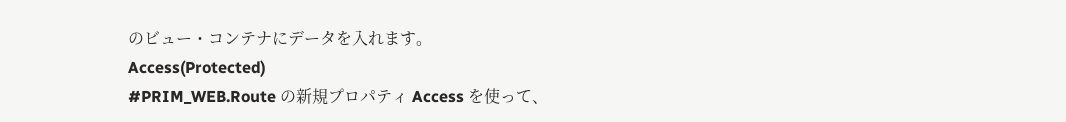のビュー・コンテナにデータを入れます。
Access(Protected)
#PRIM_WEB.Route の新規プロパティ Access を使って、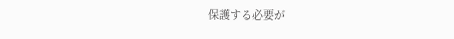保護する必要が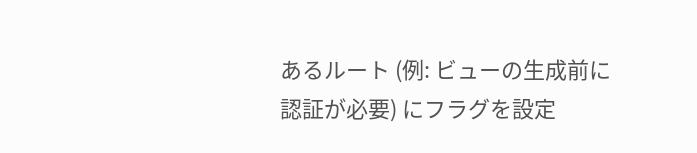あるルート (例: ビューの生成前に認証が必要) にフラグを設定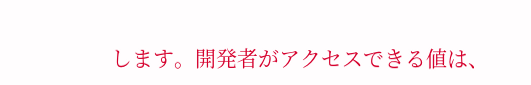します。開発者がアクセスできる値は、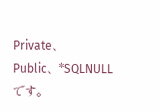Private、Public、*SQLNULL です。